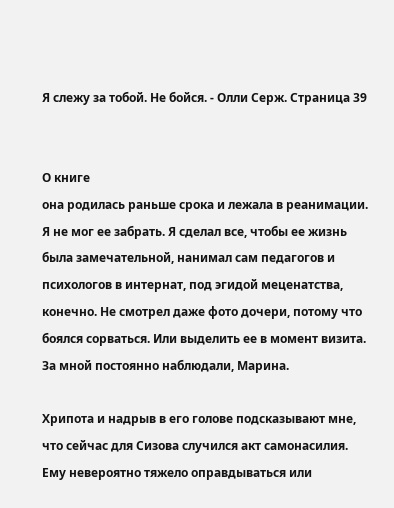Я слежу за тобой. Не бойся. - Олли Серж. Страница 39


О книге
она родилась раньше срока и лежала в реанимации. Я не мог ее забрать. Я сделал все, чтобы ее жизнь была замечательной, нанимал сам педагогов и психологов в интернат, под эгидой меценатства, конечно. Не смотрел даже фото дочери, потому что боялся сорваться. Или выделить ее в момент визита. За мной постоянно наблюдали, Марина.

Хрипота и надрыв в его голове подсказывают мне, что сейчас для Сизова случился акт самонасилия. Ему невероятно тяжело оправдываться или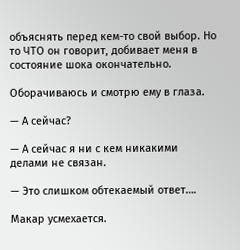объяснять перед кем-то свой выбор. Но то ЧТО он говорит, добивает меня в состояние шока окончательно.

Оборачиваюсь и смотрю ему в глаза.

— А сейчас?

— А сейчас я ни с кем никакими делами не связан.

— Это слишком обтекаемый ответ….

Макар усмехается.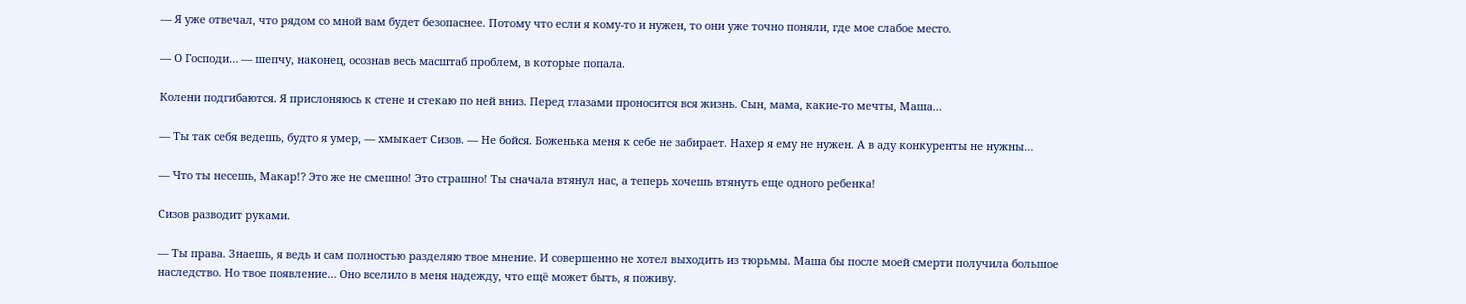— Я уже отвечал, что рядом со мной вам будет безопаснее. Потому что если я кому-то и нужен, то они уже точно поняли, где мое слабое место.

— О Господи… — шепчу, наконец, осознав весь масштаб проблем, в которые попала.

Колени подгибаются. Я прислоняюсь к стене и стекаю по ней вниз. Перед глазами проносится вся жизнь. Сын, мама, какие-то мечты, Маша…

— Ты так себя ведешь, будто я умер, — хмыкает Сизов. — Не бойся. Боженька меня к себе не забирает. Нахер я ему не нужен. А в аду конкуренты не нужны…

— Что ты несешь, Макар!? Это же не смешно! Это страшно! Ты сначала втянул нас, а теперь хочешь втянуть еще одного ребенка!

Сизов разводит руками.

— Ты права. Знаешь, я ведь и сам полностью разделяю твое мнение. И совершенно не хотел выходить из тюрьмы. Маша бы после моей смерти получила большое наследство. Но твое появление… Оно вселило в меня надежду, что ещё может быть, я поживу.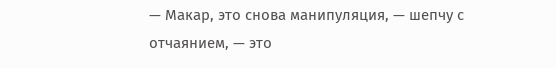— Макар, это снова манипуляция, — шепчу с отчаянием, — это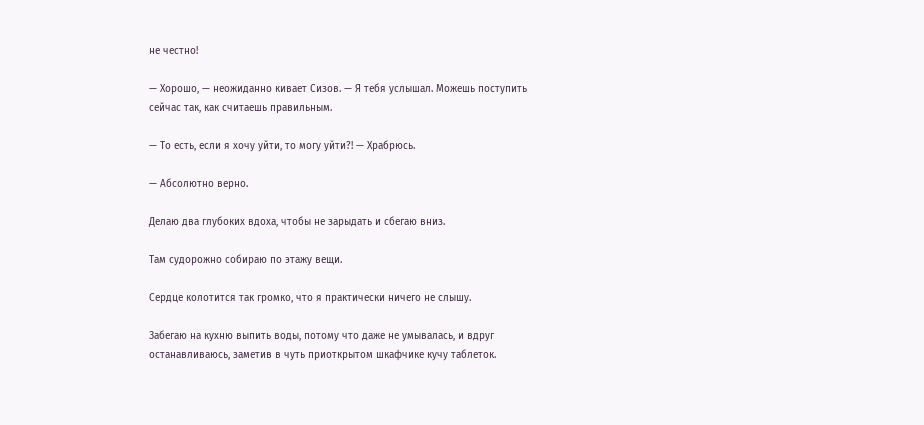не честно!

— Хорошо, — неожиданно кивает Сизов. — Я тебя услышал. Можешь поступить сейчас так, как считаешь правильным.

— То есть, если я хочу уйти, то могу уйти?! — Храбрюсь.

— Абсолютно верно.

Делаю два глубоких вдоха, чтобы не зарыдать и сбегаю вниз.

Там судорожно собираю по этажу вещи.

Сердце колотится так громко, что я практически ничего не слышу.

Забегаю на кухню выпить воды, потому что даже не умывалась, и вдруг останавливаюсь, заметив в чуть приоткрытом шкафчике кучу таблеток.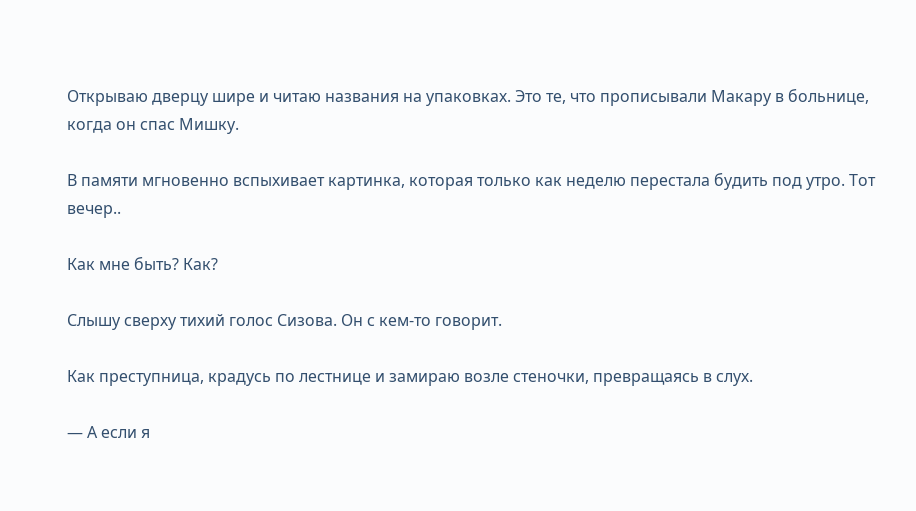Открываю дверцу шире и читаю названия на упаковках. Это те, что прописывали Макару в больнице, когда он спас Мишку.

В памяти мгновенно вспыхивает картинка, которая только как неделю перестала будить под утро. Тот вечер..

Как мне быть? Как?

Слышу сверху тихий голос Сизова. Он с кем-то говорит.

Как преступница, крадусь по лестнице и замираю возле стеночки, превращаясь в слух.

— А если я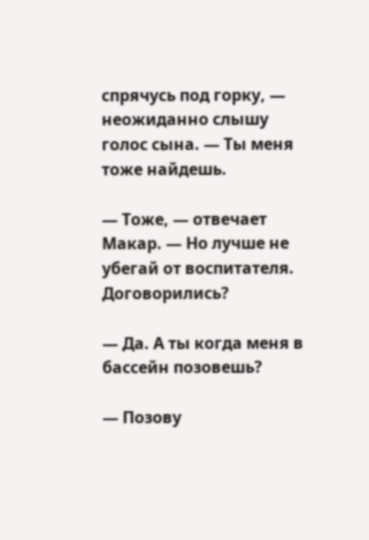спрячусь под горку, — неожиданно слышу голос сына. — Ты меня тоже найдешь.

— Тоже, — отвечает Макар. — Но лучше не убегай от воспитателя. Договорились?

— Да. А ты когда меня в бассейн позовешь?

— Позову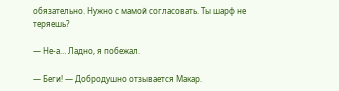обязательно. Нужно с мамой согласовать. Ты шарф не теряешь?

— Не-а… Ладно, я побежал.

— Беги! — Добродушно отзывается Макар.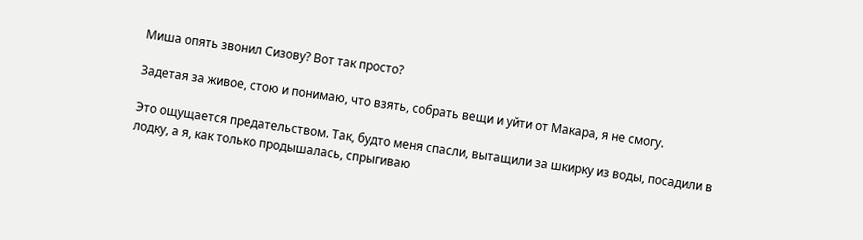Миша опять звонил Сизову? Вот так просто?

Задетая за живое, стою и понимаю, что взять, собрать вещи и уйти от Макара, я не смогу.

Это ощущается предательством. Так, будто меня спасли, вытащили за шкирку из воды, посадили в лодку, а я, как только продышалась, спрыгиваю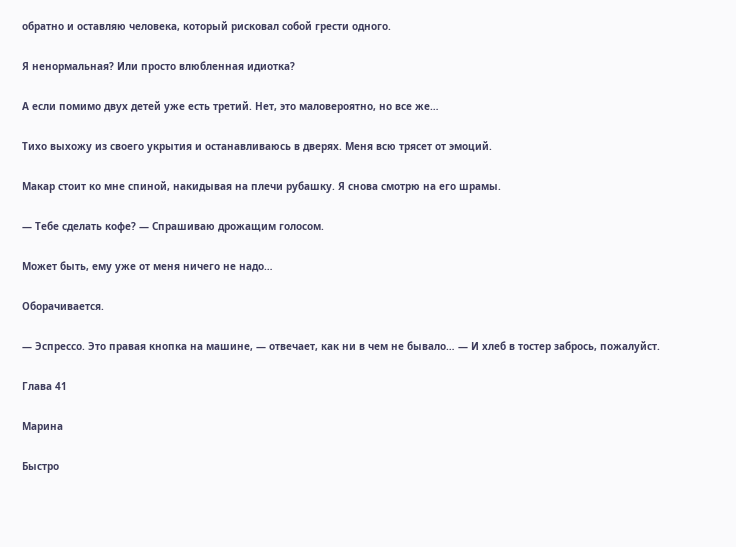обратно и оставляю человека, который рисковал собой грести одного.

Я ненормальная? Или просто влюбленная идиотка?

А если помимо двух детей уже есть третий. Нет, это маловероятно, но все же…

Тихо выхожу из своего укрытия и останавливаюсь в дверях. Меня всю трясет от эмоций.

Макар стоит ко мне спиной, накидывая на плечи рубашку. Я снова смотрю на его шрамы.

— Тебе сделать кофе? — Спрашиваю дрожащим голосом.

Может быть, ему уже от меня ничего не надо…

Оборачивается.

— Эспрессо. Это правая кнопка на машине, — отвечает, как ни в чем не бывало… — И хлеб в тостер забрось, пожалуйст.

Глава 41

Марина

Быстро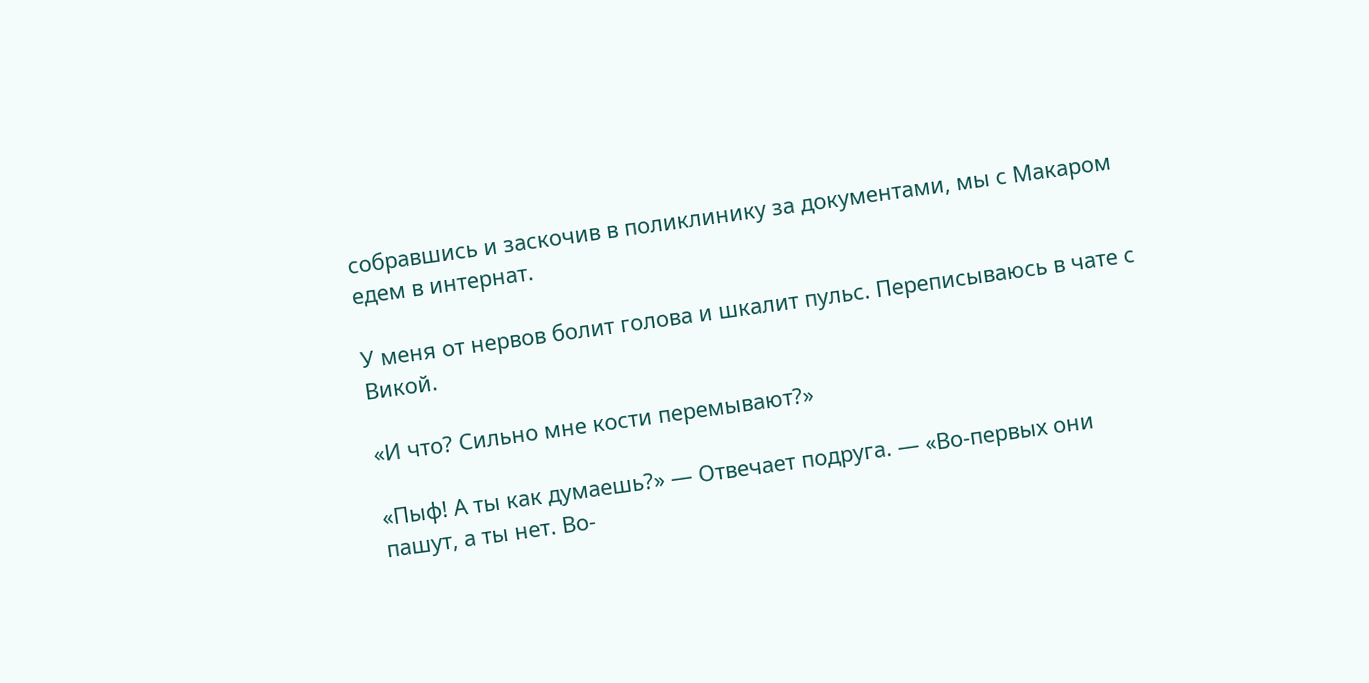собравшись и заскочив в поликлинику за документами, мы с Макаром едем в интернат.

У меня от нервов болит голова и шкалит пульс. Переписываюсь в чате с Викой.

«И что? Сильно мне кости перемывают?»

«Пыф! А ты как думаешь?» — Отвечает подруга. — «Во-первых они пашут, а ты нет. Во-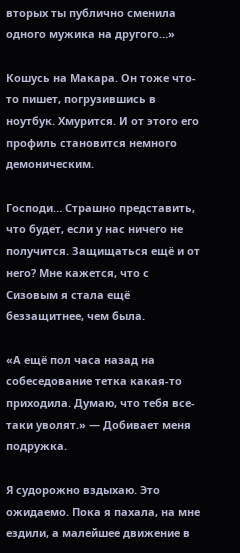вторых ты публично сменила одного мужика на другого…»

Кошусь на Макара. Он тоже что-то пишет, погрузившись в ноутбук. Хмурится. И от этого его профиль становится немного демоническим.

Господи… Страшно представить, что будет, если у нас ничего не получится. Защищаться ещё и от него? Мне кажется, что с Сизовым я стала ещё беззащитнее, чем была.

«А ещё пол часа назад на собеседование тетка какая-то приходила. Думаю, что тебя все-таки уволят.» — Добивает меня подружка.

Я судорожно вздыхаю. Это ожидаемо. Пока я пахала, на мне ездили, а малейшее движение в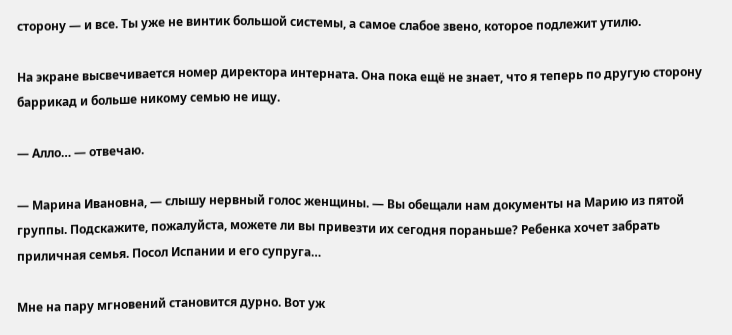сторону — и все. Ты уже не винтик большой системы, а самое слабое звено, которое подлежит утилю.

На экране высвечивается номер директора интерната. Она пока ещё не знает, что я теперь по другую сторону баррикад и больше никому семью не ищу.

— Алло… — отвечаю.

— Марина Ивановна, — слышу нервный голос женщины. — Вы обещали нам документы на Марию из пятой группы. Подскажите, пожалуйста, можете ли вы привезти их сегодня пораньше? Ребенка хочет забрать приличная семья. Посол Испании и его супруга…

Мне на пару мгновений становится дурно. Вот уж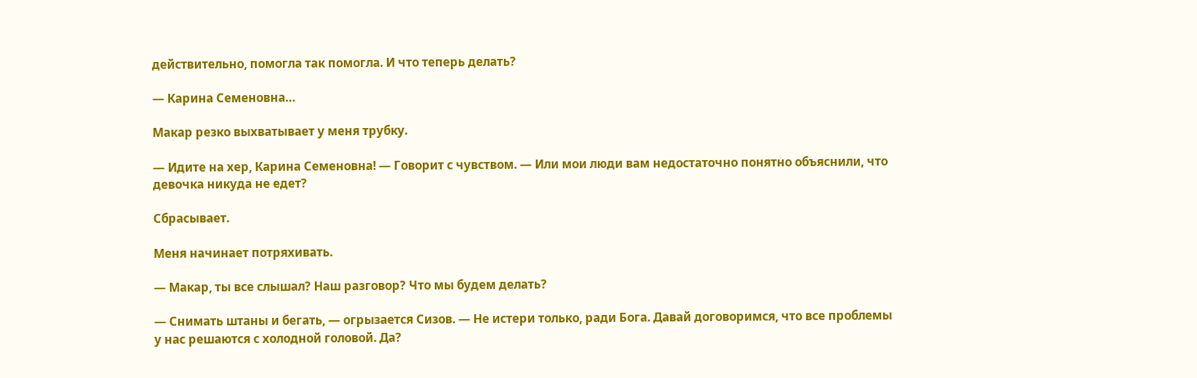действительно, помогла так помогла. И что теперь делать?

— Карина Семеновна…

Макар резко выхватывает у меня трубку.

— Идите на хер, Карина Семеновна! — Говорит с чувством. — Или мои люди вам недостаточно понятно объяснили, что девочка никуда не едет?

Сбрасывает.

Меня начинает потряхивать.

— Макар, ты все слышал? Наш разговор? Что мы будем делать?

— Снимать штаны и бегать, — огрызается Сизов. — Не истери только, ради Бога. Давай договоримся, что все проблемы у нас решаются с холодной головой. Да?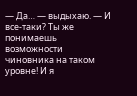— Да… — выдыхаю. — И все-таки? Ты же понимаешь возможности чиновника на таком уровне! И я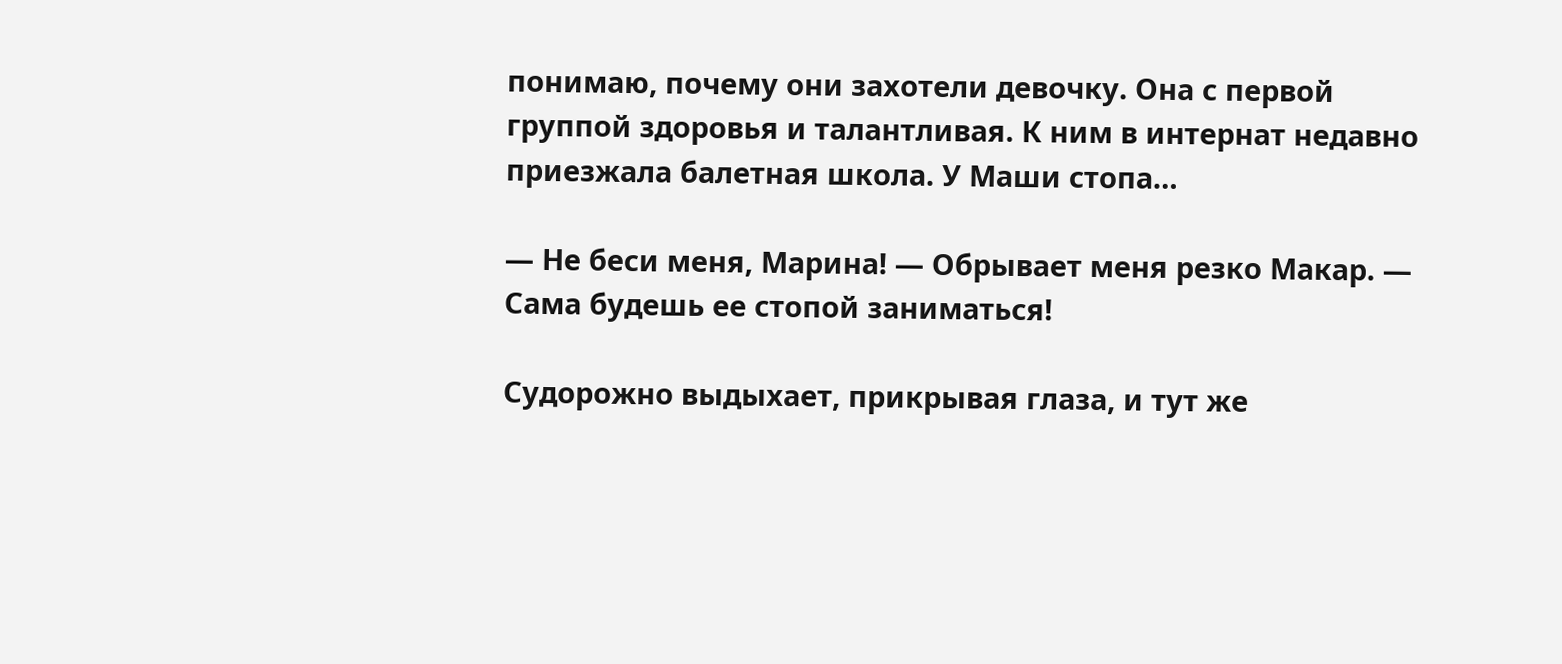понимаю, почему они захотели девочку. Она с первой группой здоровья и талантливая. К ним в интернат недавно приезжала балетная школа. У Маши стопа…

— Не беси меня, Марина! — Обрывает меня резко Макар. — Сама будешь ее стопой заниматься!

Судорожно выдыхает, прикрывая глаза, и тут же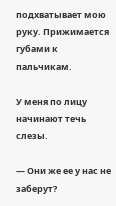подхватывает мою руку. Прижимается губами к пальчикам.

У меня по лицу начинают течь слезы.

— Они же ее у нас не заберут?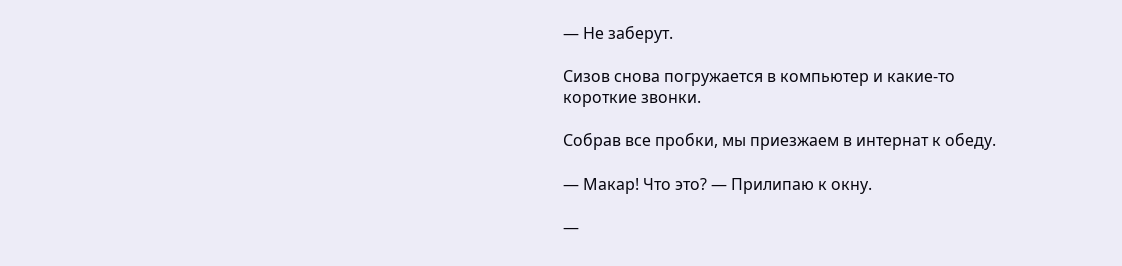— Не заберут.

Сизов снова погружается в компьютер и какие-то короткие звонки.

Собрав все пробки, мы приезжаем в интернат к обеду.

— Макар! Что это? — Прилипаю к окну.

—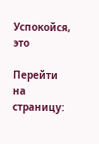Успокойся, это

Перейти на страницу: